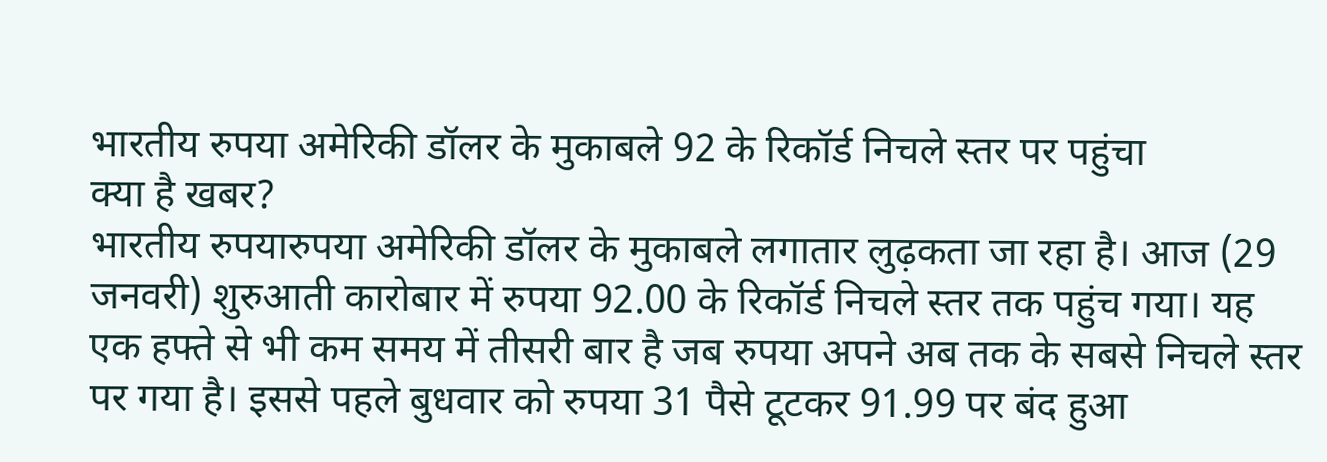भारतीय रुपया अमेरिकी डॉलर के मुकाबले 92 के रिकॉर्ड निचले स्तर पर पहुंचा
क्या है खबर?
भारतीय रुपयारुपया अमेरिकी डॉलर के मुकाबले लगातार लुढ़कता जा रहा है। आज (29 जनवरी) शुरुआती कारोबार में रुपया 92.00 के रिकॉर्ड निचले स्तर तक पहुंच गया। यह एक हफ्ते से भी कम समय में तीसरी बार है जब रुपया अपने अब तक के सबसे निचले स्तर पर गया है। इससे पहले बुधवार को रुपया 31 पैसे टूटकर 91.99 पर बंद हुआ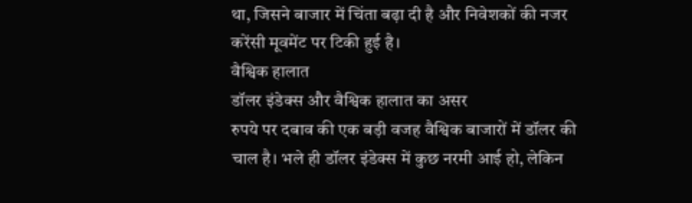था, जिसने बाजार में चिंता बढ़ा दी है और निवेशकों की नजर करेंसी मूवमेंट पर टिकी हुई है।
वैश्विक हालात
डॉलर इंडेक्स और वैश्विक हालात का असर
रुपये पर दबाव की एक बड़ी वजह वैश्विक बाजारों में डॉलर की चाल है। भले ही डॉलर इंडेक्स में कुछ नरमी आई हो, लेकिन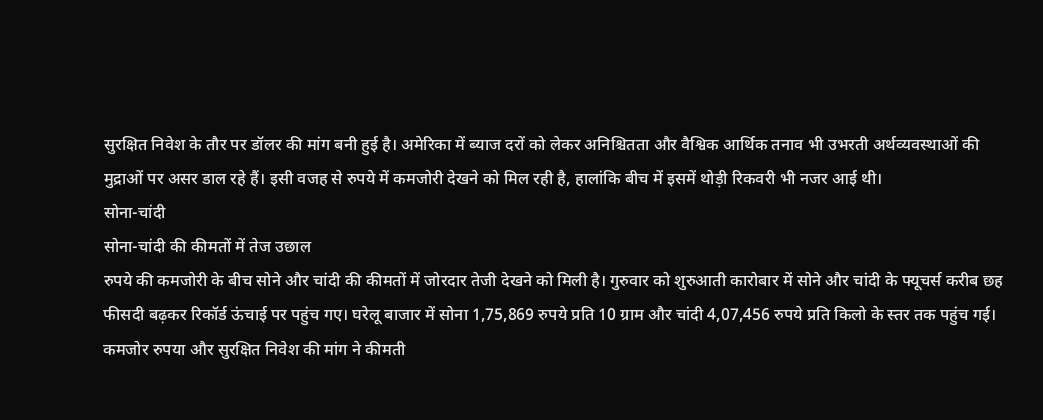सुरक्षित निवेश के तौर पर डॉलर की मांग बनी हुई है। अमेरिका में ब्याज दरों को लेकर अनिश्चितता और वैश्विक आर्थिक तनाव भी उभरती अर्थव्यवस्थाओं की मुद्राओं पर असर डाल रहे हैं। इसी वजह से रुपये में कमजोरी देखने को मिल रही है, हालांकि बीच में इसमें थोड़ी रिकवरी भी नजर आई थी।
सोना-चांदी
सोना-चांदी की कीमतों में तेज उछाल
रुपये की कमजोरी के बीच सोने और चांदी की कीमतों में जोरदार तेजी देखने को मिली है। गुरुवार को शुरुआती कारोबार में सोने और चांदी के फ्यूचर्स करीब छह फीसदी बढ़कर रिकॉर्ड ऊंचाई पर पहुंच गए। घरेलू बाजार में सोना 1,75,869 रुपये प्रति 10 ग्राम और चांदी 4,07,456 रुपये प्रति किलो के स्तर तक पहुंच गई। कमजोर रुपया और सुरक्षित निवेश की मांग ने कीमती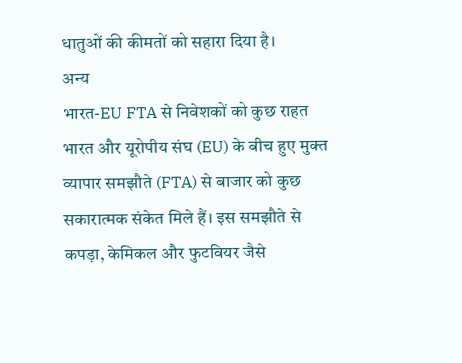धातुओं की कीमतों को सहारा दिया है।
अन्य
भारत-EU FTA से निवेशकों को कुछ राहत
भारत और यूरोपीय संघ (EU) के बीच हुए मुक्त व्यापार समझौते (FTA) से बाजार को कुछ सकारात्मक संकेत मिले हैं। इस समझौते से कपड़ा, केमिकल और फुटवियर जैसे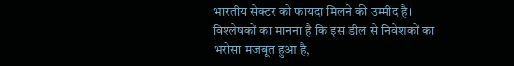भारतीय सेक्टर को फायदा मिलने की उम्मीद है। विश्लेषकों का मानना है कि इस डील से निवेशकों का भरोसा मजबूत हुआ है,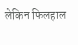लेकिन फिलहाल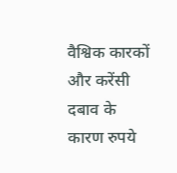वैश्विक कारकों और करेंसी दबाव के कारण रुपये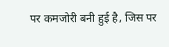पर कमजोरी बनी हुई है, जिस पर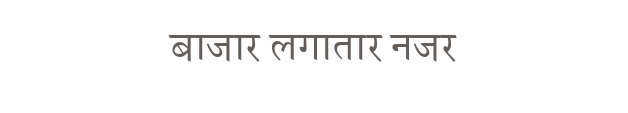बाजार लगातार नजर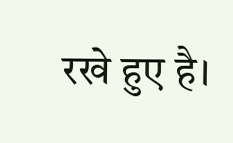रखे हुए है।